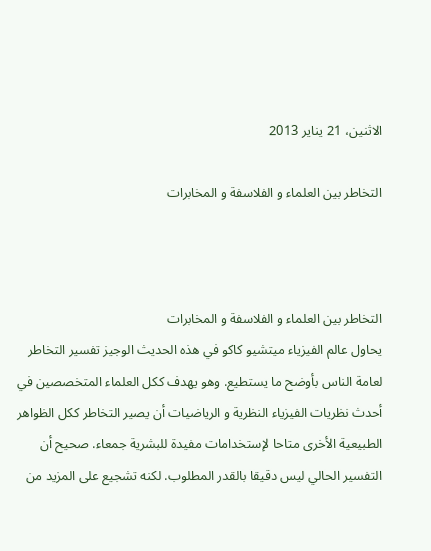الاثنين، 21 يناير 2013

التخاطر بين العلماء و الفلاسفة و المخابرات



التخاطر بين العلماء و الفلاسفة و المخابرات
يحاول عالم الفيزياء ميتشيو كاكو في هذه الحديث الوجيز تفسير التخاطر لعامة الناس بأوضح ما يستطيع. وهو يهدف ككل العلماء المتخصصين في أحدث نظريات الفيزياء النظرية و الرياضيات أن يصير التخاطر ككل الظواهر الطبيعية الأخرى متاحا لإستخدامات مفيدة للبشرية جمعاء. صحيح أن التفسير الحالي ليس دقيقا بالقدر المطلوب. لكنه تشجيع على المزيد من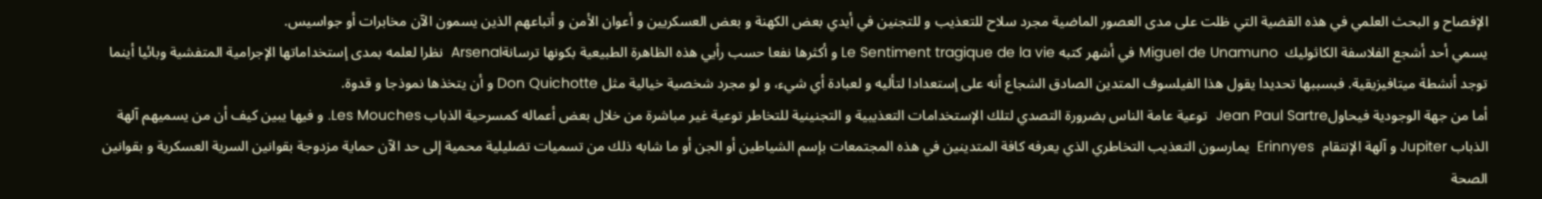الإفصاح و البحث العلمي في هذه القضية التي ظلت على مدى العصور الماضية مجرد سلاح للتعذيب و للتجنين في أيدي بعض الكهنة و بعض العسكريين و أعوان الأمن و أتباعهم الذين يسمون الآن مخابرات أو جواسيس.
يسمي أحد أشجع الفلاسفة الكاثوليك  Miguel de Unamuno في أشهر كتبه Le Sentiment tragique de la vie و أكثرها نفعا حسب رأيي هذه الظاهرة الطبيعية بكونها ترسانةArsenal  نظرا لعلمه بمدى إستخداماتها الإجرامية المتفشية وبائيا أينما توجد أنشطة ميتافيزيقية. فبسببها تحديدا يقول هذا الفيلسوف المتدين الصادق الشجاع أنه على إستعدادا لتأليه و لعبادة أي شيء، و لو مجرد شخصية خيالية مثل Don Quichotte و أن يتخذها نموذجا و قدوة.
أما من جهة الوجودية فيحاولJean Paul Sartre  توعية عامة الناس بضرورة التصدي لتلك الإستخدامات التعذيبية و التجنينية للتخاطر توعية غير مباشرة من خلال بعض أعماله كمسرحية الذباب Les Mouches. و فيها يبين كيف أن من يسميهم آلهة الذباب Jupiter و آلهة الإنتقام  Erinnyes  يمارسون التعذيب التخاطري الذي يعرفه كافة المتدينين في هذه المجتمعات بإسم الشياطين أو الجن أو ما شابه ذلك من تسميات تضليلية محمية إلى حد الآن حماية مزدوجة بقوانين السرية العسكرية و بقوانين الصحة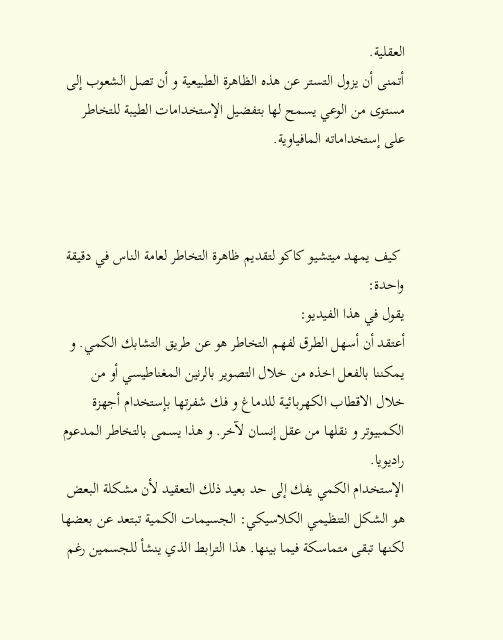العقلية.
أتمنى أن يزول التستر عن هذه الظاهرة الطبيعية و أن تصل الشعوب إلى مستوى من الوعي يسمح لها بتفضيل الإستخدامات الطيبة للتخاطر على إستخداماته المافياوية.



 كيف يمهد ميتشيو كاكو لتقديم ظاهرة التخاطر لعامة الناس في دقيقة واحدة:
يقول في هذا الفيديو:
أعتقد أن أسهل الطرق لفهم التخاطر هو عن طريق التشابك الكمي. و يمكننا بالفعل اخذه من خلال التصوير بالرنين المغناطيسي أو من خلال الاقطاب الكهربائية للدماغ و فك شفرتها بإستخدام أجهزة الكمبيوتر و نقلها من عقل إنسان لآخر. و هذا يسمى بالتخاطر المدعوم راديويا.
الإستخدام الكمي يفك إلى حد بعيد ذلك التعقيد لأن مشكلة البعض هو الشكل التنظيمي الكلاسيكي: الجسيمات الكمية تبتعد عن بعضها لكنها تبقى متماسكة فيما بينها. هذا الترابط الذي ينشأ للجسمين رغم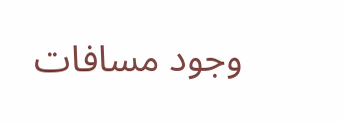وجود مسافات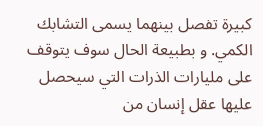كبيرة تفصل بينهما يسمى التشابك الكمي. و بطبيعة الحال سوف يتوقف على مليارات الذرات التي سيحصل عليها عقل إنسان من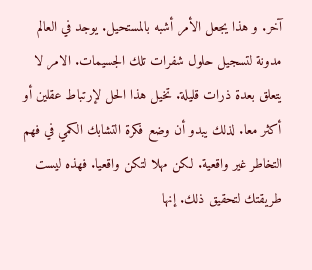آخر. و هذا يجعل الأمر أشبه بالمستحيل. يوجد في العالم مدونة لتسجيل حلول شفرات تلك الجسيمات. الامر لا يتعلق بعدة ذرات قليلة. تخيل هذا الحل لإرتباط عقلين أو أكثر معا. لذلك يبدو أن وضع فكرة التشابك الكمي في فهم التخاطر غير واقعية. لكن مهلا لتكن واقعيا. فهذه ليست طريقتك لتحقيق ذلك. إنها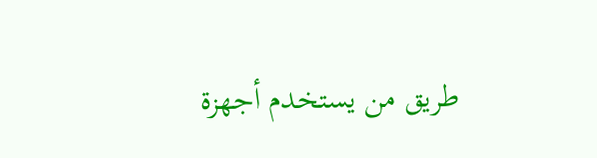طريق من يستخدم أجهزة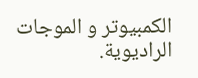الكمبيوتر و الموجات الراديوية.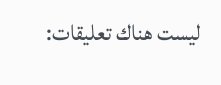ليست هناك تعليقات: